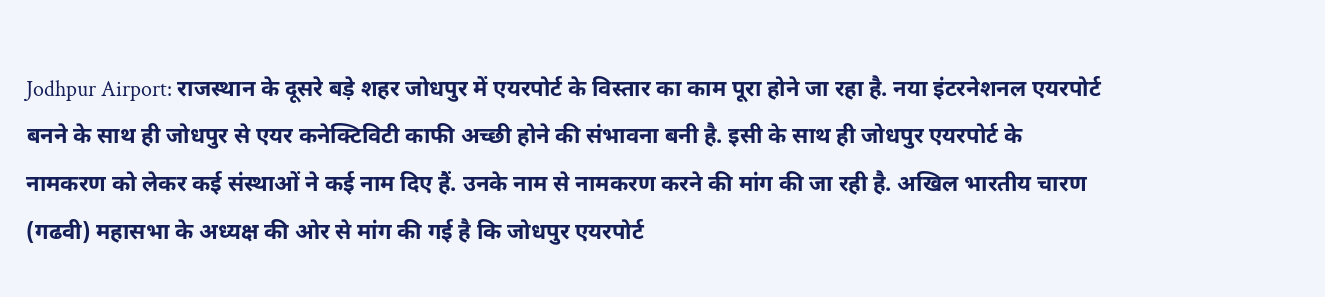Jodhpur Airport: राजस्थान के दूसरे बड़े शहर जोधपुर में एयरपोर्ट के विस्तार का काम पूरा होने जा रहा है. नया इंटरनेशनल एयरपोर्ट बनने के साथ ही जोधपुर से एयर कनेक्टिविटी काफी अच्छी होने की संभावना बनी है. इसी के साथ ही जोधपुर एयरपोर्ट के नामकरण को लेकर कई संस्थाओं ने कई नाम दिए हैं. उनके नाम से नामकरण करने की मांग की जा रही है. अखिल भारतीय चारण (गढवी) महासभा के अध्यक्ष की ओर से मांग की गई है कि जोधपुर एयरपोर्ट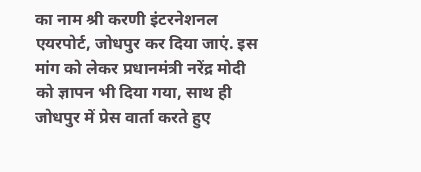का नाम श्री करणी इंटरनेशनल एयरपोर्ट, जोधपुर कर दिया जाएं. इस मांग को लेकर प्रधानमंत्री नरेंद्र मोदी को ज्ञापन भी दिया गया, साथ ही जोधपुर में प्रेस वार्ता करते हुए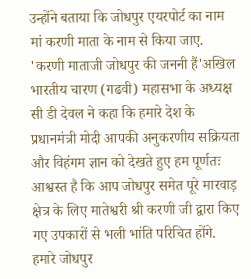उन्होंने बताया कि जोधपुर एयरपोर्ट का नाम मां करणी माता के नाम से किया जाए. 'करणी माताजी जोधपुर की जननी हैं'अखिल भारतीय चारण (गढवी) महासभा के अध्यक्ष सी डी देवल ने कहा कि हमारे देश के प्रधानमंत्री मोदी आपकी अनुकरणीय सक्रियता और विहंगम ज्ञान को देखते हुए हम पूर्णतः आश्वस्त है कि आप जोधपुर समेत पूरे मारवाड़ क्षेत्र के लिए मातेश्वरी श्री करणी जी द्वारा किए गए उपकारों से भली भांति परिचित होंगे. हमारे जोधपुर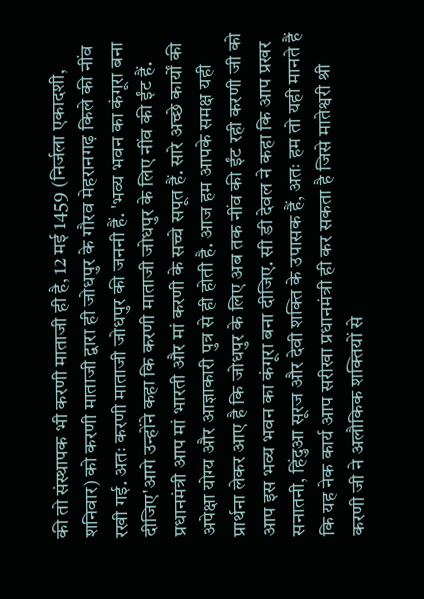की तो संस्थापक भी करणी माताजी ही है, 12 मई 1459 (निर्जला एकादशी, शनिवार) को करणी माताजी द्वारा ही जोधपुर के गौरव मेहरानगढ़ किले की नींव रखी गई. अतः करणी माताजी जोधपुर की जननी हैं. 'भव्य भवन का कंगूरा बना दीजिए'आगे उन्होंने कहा कि करणी माताजी जोधपुर के लिए नींव की ईंट हैं. प्रधानमंत्री आप मां भारती और मां करणी के सच्चे सपूत हैं. सारे अच्छे कार्यों की अपेक्षा योग्य और आज्ञाकारी पुत्र से ही होती है. आज हम आपके समक्ष यही प्रार्थना लेकर आए है कि जोधपुर के लिए अब तक नींव की ईंट रही करणी जी को आप इस भव्य भवन का कंगूरा बना दीजिए. सी डी देवल ने कहा कि आप प्रखर सनातनी, हिंदुआ सूरज और देवी शक्ति के उपासक हैं, अतः हम तो यही मानते हैं कि यह नेक कार्य आप सरीखा प्रधानमंत्री ही कर सकता है जिसे मातेश्वरी श्री करणी जी ने अलौकिक शक्तियों से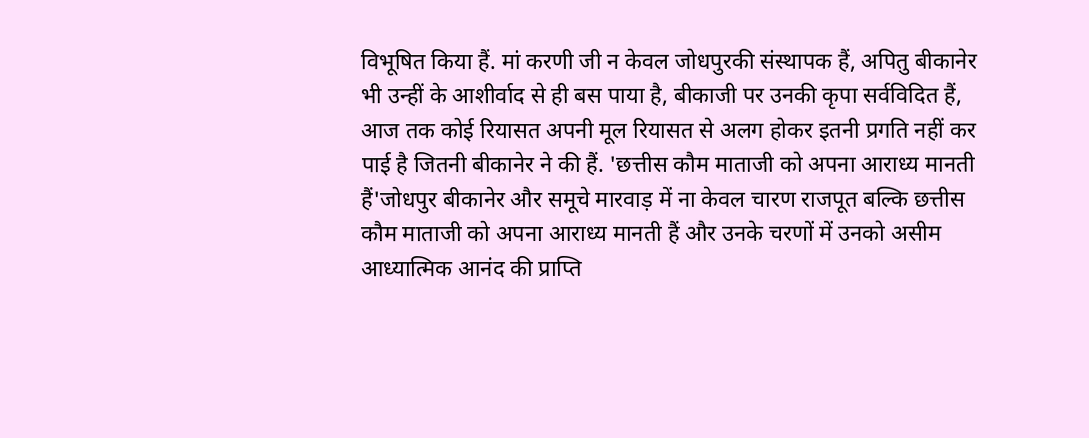विभूषित किया हैं. मां करणी जी न केवल जोधपुरकी संस्थापक हैं, अपितु बीकानेर भी उन्हीं के आशीर्वाद से ही बस पाया है, बीकाजी पर उनकी कृपा सर्वविदित हैं, आज तक कोई रियासत अपनी मूल रियासत से अलग होकर इतनी प्रगति नहीं कर पाई है जितनी बीकानेर ने की हैं. 'छत्तीस कौम माताजी को अपना आराध्य मानती हैं'जोधपुर बीकानेर और समूचे मारवाड़ में ना केवल चारण राजपूत बल्कि छत्तीस कौम माताजी को अपना आराध्य मानती हैं और उनके चरणों में उनको असीम आध्यात्मिक आनंद की प्राप्ति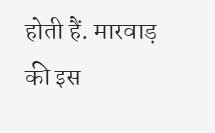होती हैं. मारवाड़ की इस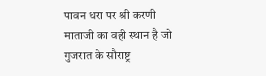पावन धरा पर श्री करणी माताजी का वही स्थान है जो गुजरात के सौराष्ट्र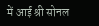में आई श्री सोनल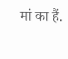मां का हैं.